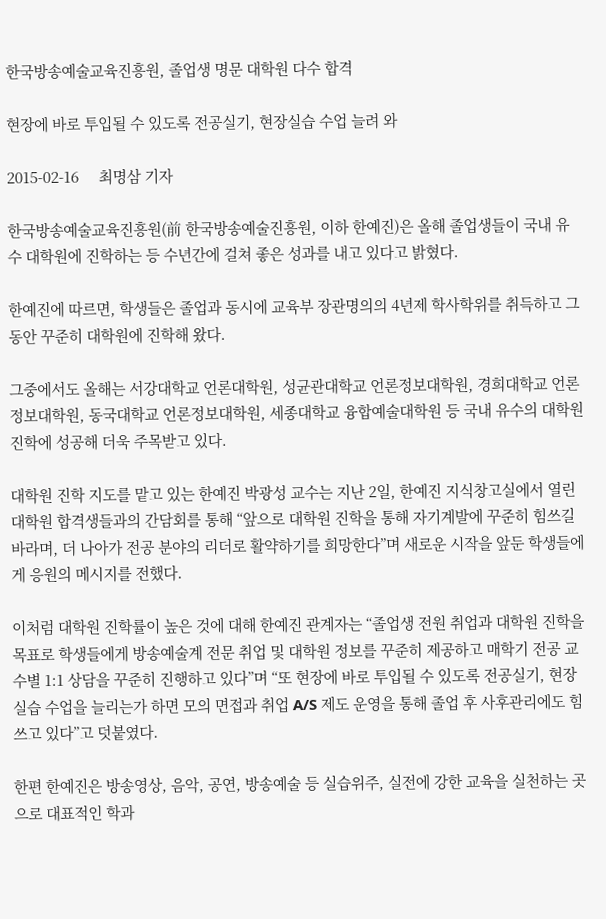한국방송예술교육진흥원, 졸업생 명문 대학원 다수 합격

현장에 바로 투입될 수 있도록 전공실기, 현장실습 수업 늘려 와

2015-02-16     최명삼 기자

한국방송예술교육진흥원(前 한국방송예술진흥원, 이하 한예진)은 올해 졸업생들이 국내 유수 대학원에 진학하는 등 수년간에 걸쳐 좋은 성과를 내고 있다고 밝혔다.

한예진에 따르면, 학생들은 졸업과 동시에 교육부 장관명의의 4년제 학사학위를 취득하고 그동안 꾸준히 대학원에 진학해 왔다.

그중에서도 올해는 서강대학교 언론대학원, 성균관대학교 언론정보대학원, 경희대학교 언론정보대학원, 동국대학교 언론정보대학원, 세종대학교 융합예술대학원 등 국내 유수의 대학원 진학에 성공해 더욱 주목받고 있다.

대학원 진학 지도를 맡고 있는 한예진 박광성 교수는 지난 2일, 한예진 지식창고실에서 열린 대학원 합격생들과의 간담회를 통해 “앞으로 대학원 진학을 통해 자기계발에 꾸준히 힘쓰길 바라며, 더 나아가 전공 분야의 리더로 활약하기를 희망한다”며 새로운 시작을 앞둔 학생들에게 응원의 메시지를 전했다.

이처럼 대학원 진학률이 높은 것에 대해 한예진 관계자는 “졸업생 전원 취업과 대학원 진학을 목표로 학생들에게 방송예술계 전문 취업 및 대학원 정보를 꾸준히 제공하고 매학기 전공 교수별 1:1 상담을 꾸준히 진행하고 있다”며 “또 현장에 바로 투입될 수 있도록 전공실기, 현장실습 수업을 늘리는가 하면 모의 면접과 취업 A/S 제도 운영을 통해 졸업 후 사후관리에도 힘쓰고 있다”고 덧붙였다.

한편 한예진은 방송영상, 음악, 공연, 방송예술 등 실습위주, 실전에 강한 교육을 실천하는 곳으로 대표적인 학과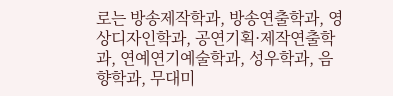로는 방송제작학과, 방송연출학과, 영상디자인학과, 공연기획·제작연출학과, 연예연기예술학과, 성우학과, 음향학과, 무대미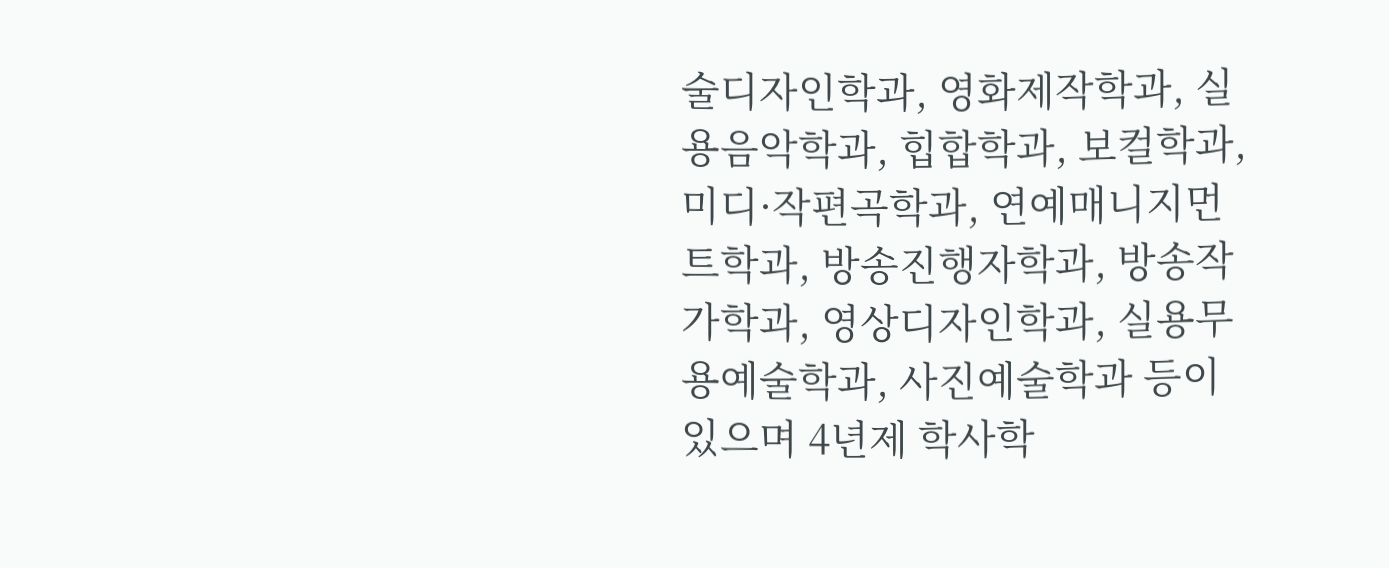술디자인학과, 영화제작학과, 실용음악학과, 힙합학과, 보컬학과, 미디·작편곡학과, 연예매니지먼트학과, 방송진행자학과, 방송작가학과, 영상디자인학과, 실용무용예술학과, 사진예술학과 등이 있으며 4년제 학사학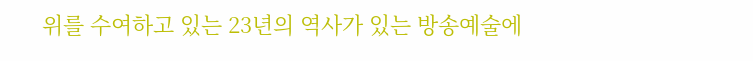위를 수여하고 있는 23년의 역사가 있는 방송예술에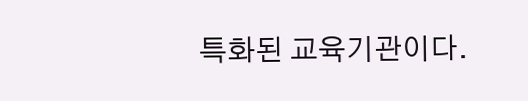특화된 교육기관이다.